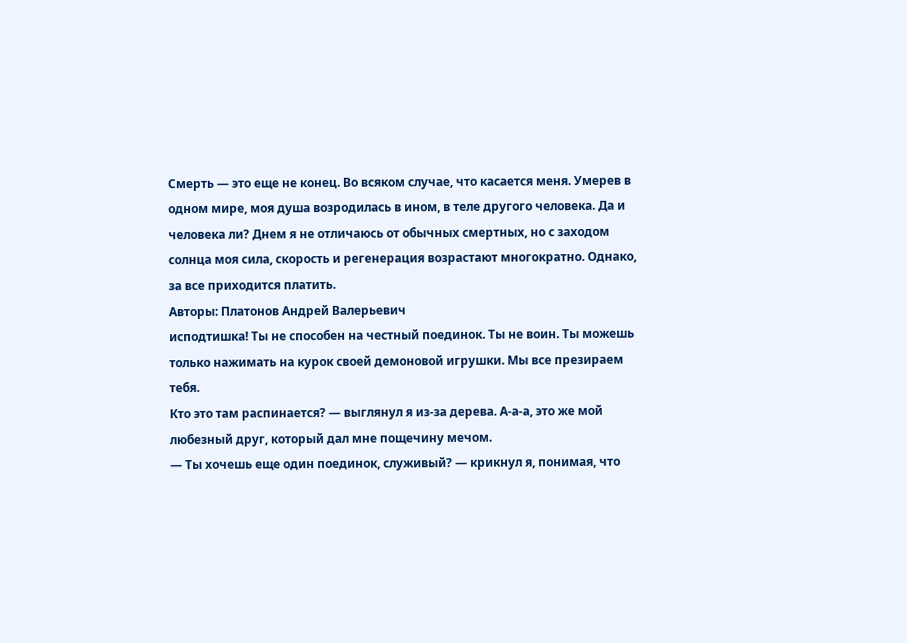Смерть — это еще не конец. Во всяком случае, что касается меня. Умерев в одном мире, моя душа возродилась в ином, в теле другого человека. Да и человека ли? Днем я не отличаюсь от обычных смертных, но с заходом солнца моя сила, скорость и регенерация возрастают многократно. Однако, за все приходится платить.
Авторы: Платонов Андрей Валерьевич
исподтишка! Ты не способен на честный поединок. Ты не воин. Ты можешь только нажимать на курок своей демоновой игрушки. Мы все презираем тебя.
Кто это там распинается? — выглянул я из-за дерева. А-а-а, это же мой любезный друг, который дал мне пощечину мечом.
— Ты хочешь еще один поединок, служивый? — крикнул я, понимая, что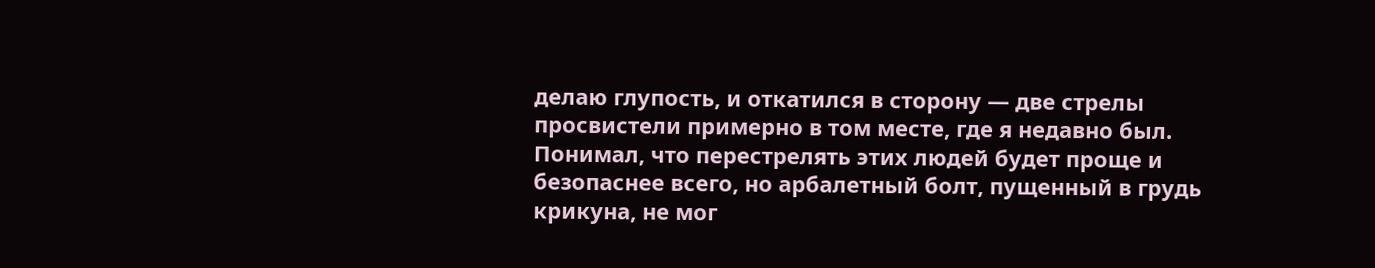делаю глупость, и откатился в сторону — две стрелы просвистели примерно в том месте, где я недавно был.
Понимал, что перестрелять этих людей будет проще и безопаснее всего, но арбалетный болт, пущенный в грудь крикуна, не мог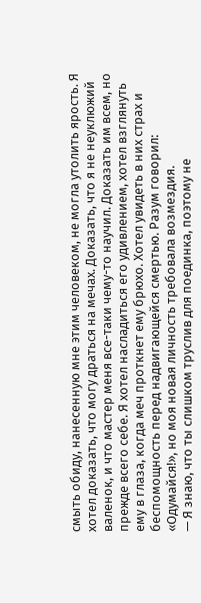смыть обиду, нанесенную мне этим человеком, не могла утолить ярость. Я хотел доказать, что могу драться на мечах. Доказать, что я не неуклюжий валенок, и что мастер меня все-таки чему-то научил. Доказать им всем, но прежде всего себе. Я хотел насладиться его удивлением, хотел взглянуть ему в глаза, когда меч проткнет ему брюхо. Хотел увидеть в них страх и беспомощность перед надвигающейся смертью. Разум говорил: «Одумайся!», но моя новая личность требовала возмездия.
— Я знаю, что ты слишком труслив для поединка, поэтому не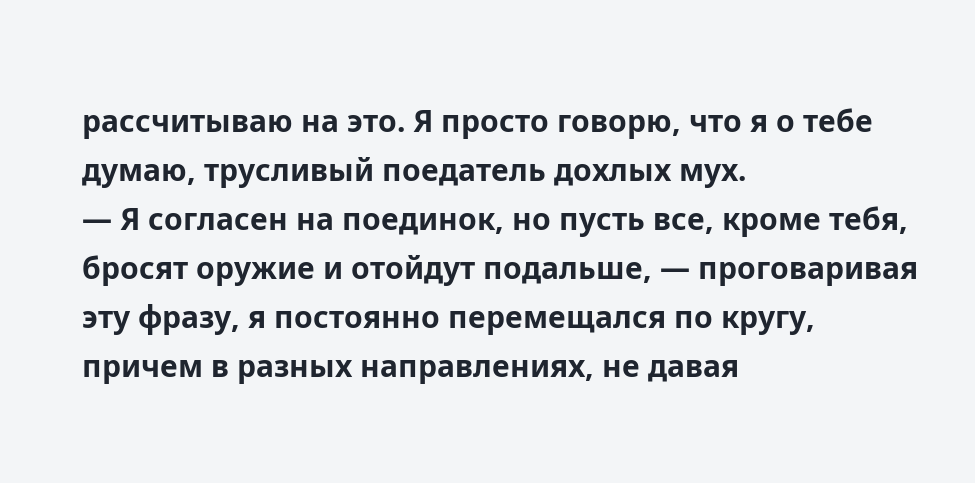рассчитываю на это. Я просто говорю, что я о тебе думаю, трусливый поедатель дохлых мух.
— Я согласен на поединок, но пусть все, кроме тебя, бросят оружие и отойдут подальше, — проговаривая эту фразу, я постоянно перемещался по кругу, причем в разных направлениях, не давая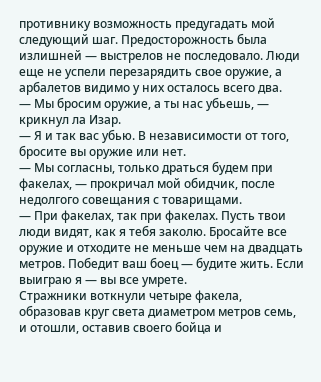противнику возможность предугадать мой следующий шаг. Предосторожность была излишней — выстрелов не последовало. Люди еще не успели перезарядить свое оружие, а арбалетов видимо у них осталось всего два.
— Мы бросим оружие, а ты нас убьешь, — крикнул ла Изар.
— Я и так вас убью. В независимости от того, бросите вы оружие или нет.
— Мы согласны, только драться будем при факелах, — прокричал мой обидчик, после недолгого совещания с товарищами.
— При факелах, так при факелах. Пусть твои люди видят, как я тебя заколю. Бросайте все оружие и отходите не меньше чем на двадцать метров. Победит ваш боец — будите жить. Если выиграю я — вы все умрете.
Стражники воткнули четыре факела, образовав круг света диаметром метров семь, и отошли, оставив своего бойца и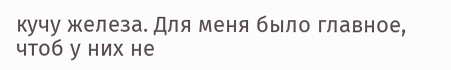кучу железа. Для меня было главное, чтоб у них не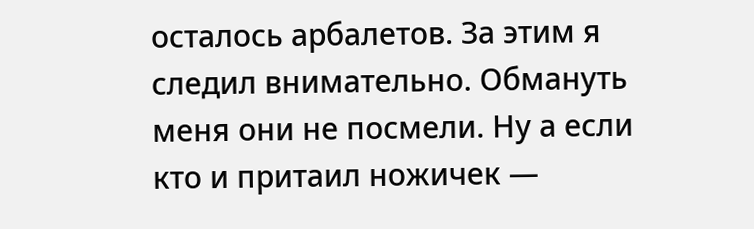осталось арбалетов. За этим я следил внимательно. Обмануть меня они не посмели. Ну а если кто и притаил ножичек —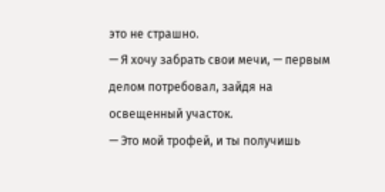это не страшно.
— Я хочу забрать свои мечи, — первым делом потребовал, зайдя на освещенный участок.
— Это мой трофей, и ты получишь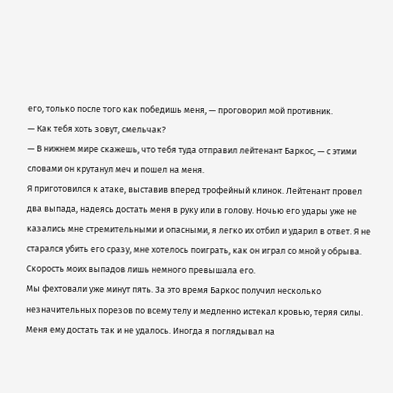его, только после того как победишь меня, — проговорил мой противник.
— Как тебя хоть зовут, смельчак?
— В нижнем мире скажешь, что тебя туда отправил лейтенант Баркос, — с этими словами он крутанул меч и пошел на меня.
Я приготовился к атаке, выставив вперед трофейный клинок. Лейтенант провел два выпада, надеясь достать меня в руку или в голову. Ночью его удары уже не казались мне стремительными и опасными, я легко их отбил и ударил в ответ. Я не старался убить его сразу, мне хотелось поиграть, как он играл со мной у обрыва. Скорость моих выпадов лишь немного превышала его.
Мы фехтовали уже минут пять. За это время Баркос получил несколько незначительных порезов по всему телу и медленно истекал кровью, теряя силы. Меня ему достать так и не удалось. Иногда я поглядывал на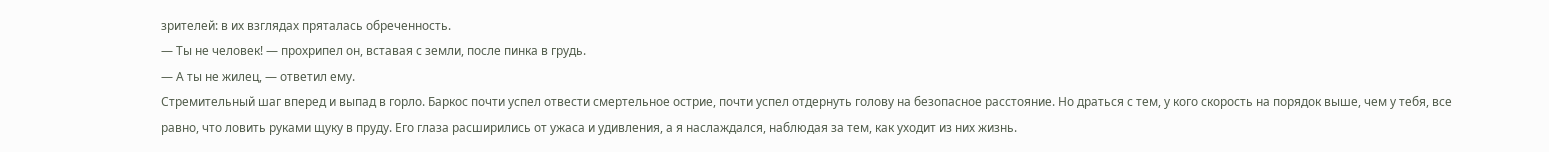зрителей: в их взглядах пряталась обреченность.
— Ты не человек! — прохрипел он, вставая с земли, после пинка в грудь.
— А ты не жилец, — ответил ему.
Стремительный шаг вперед и выпад в горло. Баркос почти успел отвести смертельное острие, почти успел отдернуть голову на безопасное расстояние. Но драться с тем, у кого скорость на порядок выше, чем у тебя, все равно, что ловить руками щуку в пруду. Его глаза расширились от ужаса и удивления, а я наслаждался, наблюдая за тем, как уходит из них жизнь.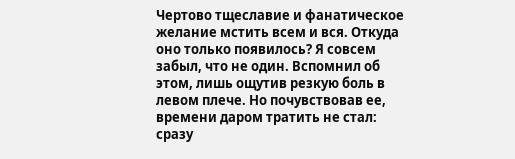Чертово тщеславие и фанатическое желание мстить всем и вся. Откуда оно только появилось? Я совсем забыл, что не один. Вспомнил об этом, лишь ощутив резкую боль в левом плече. Но почувствовав ее, времени даром тратить не стал: сразу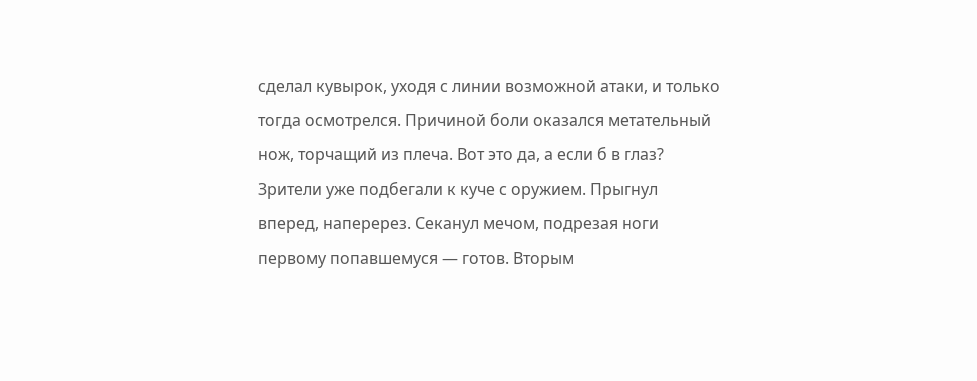сделал кувырок, уходя с линии возможной атаки, и только тогда осмотрелся. Причиной боли оказался метательный нож, торчащий из плеча. Вот это да, а если б в глаз? Зрители уже подбегали к куче с оружием. Прыгнул вперед, наперерез. Секанул мечом, подрезая ноги первому попавшемуся — готов. Вторым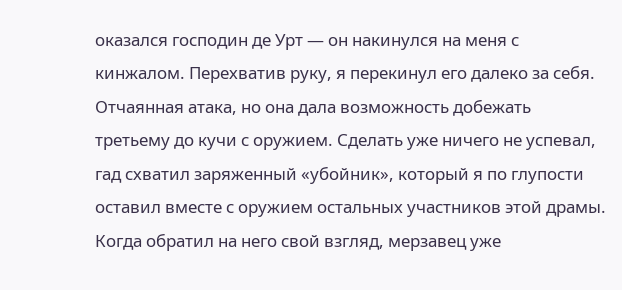оказался господин де Урт — он накинулся на меня с кинжалом. Перехватив руку, я перекинул его далеко за себя. Отчаянная атака, но она дала возможность добежать третьему до кучи с оружием. Сделать уже ничего не успевал, гад схватил заряженный «убойник», который я по глупости оставил вместе с оружием остальных участников этой драмы. Когда обратил на него свой взгляд, мерзавец уже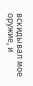вскидывал мое оружие, и